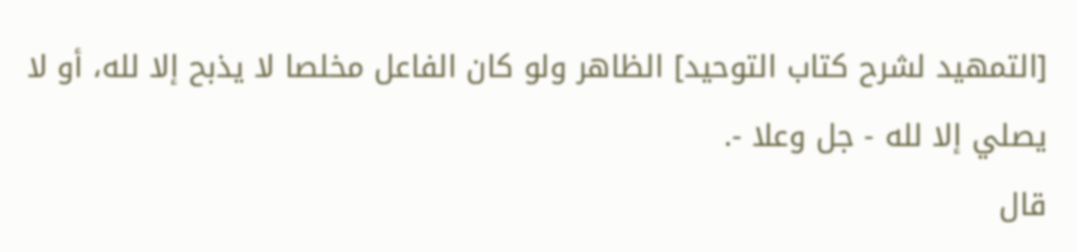[التمهيد لشرح كتاب التوحيد] الظاهر ولو كان الفاعل مخلصا لا يذبح إلا لله، أو لا يصلي إلا لله - جل وعلا -.
قال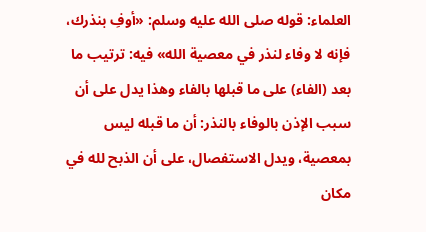العلماء: قوله صلى الله عليه وسلم: «أوفِ بنذرك، فإنه لا وفاء لنذر في معصية الله» فيه: ترتيب ما بعد (الفاء) على ما قبلها بالفاء وهذا يدل على أن سبب الإذن بالوفاء بالنذر: أن ما قبله ليس بمعصية، ويدل الاستفصال، على أن الذبح لله في مكان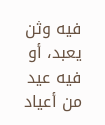فيه وثن يعبد، أو فيه عيد من أعياد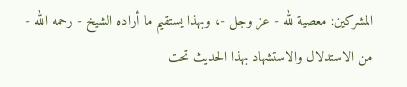المشركين: معصية لله - عز وجل -، وبهذا يستقيم ما أراده الشيخ - رحمه الله - من الاستدلال والاستشهاد بهذا الحديث تحت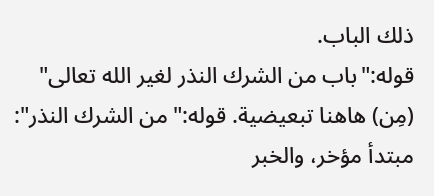ذلك الباب.
قوله:"باب من الشرك النذر لغير الله تعالى" (مِن) هاهنا تبعيضية. قوله:"من الشرك النذر": مبتدأ مؤخر، والخبر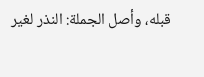قبله، وأصل الجملة: النذر لغير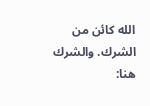الله كائن من الشرك. والشرك هنا: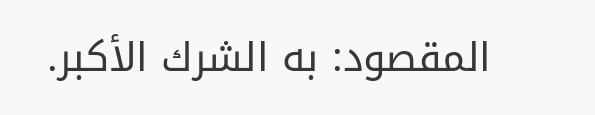المقصود: به الشرك الأكبر.